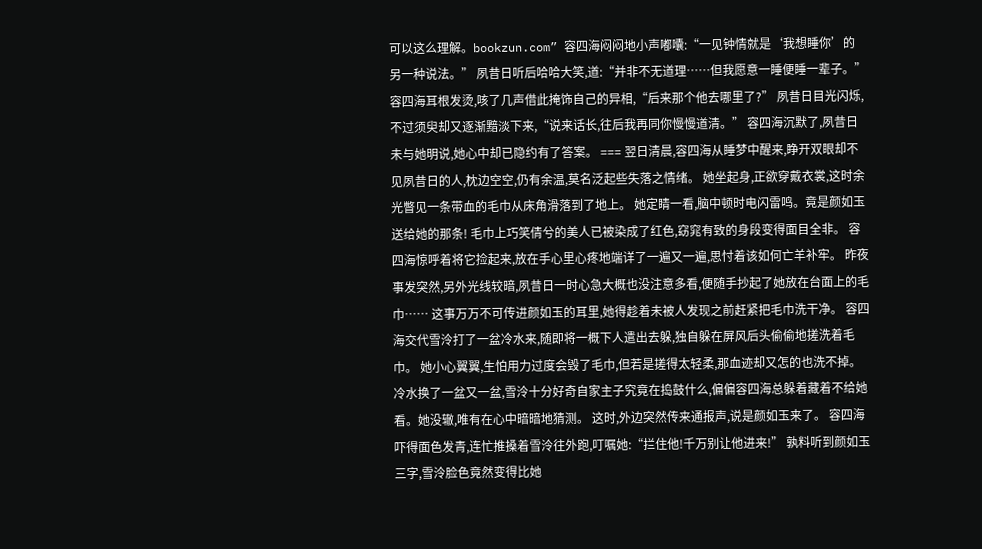可以这么理解。bookzun.com” 容四海闷闷地小声嘟囔:“一见钟情就是‘我想睡你’的另一种说法。” 夙昔日听后哈哈大笑,道:“并非不无道理……但我愿意一睡便睡一辈子。” 容四海耳根发烫,咳了几声借此掩饰自己的异相,“后来那个他去哪里了?” 夙昔日目光闪烁,不过须臾却又逐渐黯淡下来,“说来话长,往后我再同你慢慢道清。” 容四海沉默了,夙昔日未与她明说,她心中却已隐约有了答案。 === 翌日清晨,容四海从睡梦中醒来,睁开双眼却不见夙昔日的人,枕边空空,仍有余温,莫名泛起些失落之情绪。 她坐起身,正欲穿戴衣裳,这时余光瞥见一条带血的毛巾从床角滑落到了地上。 她定睛一看,脑中顿时电闪雷鸣。竟是颜如玉送给她的那条! 毛巾上巧笑倩兮的美人已被染成了红色,窈窕有致的身段变得面目全非。 容四海惊呼着将它捡起来,放在手心里心疼地端详了一遍又一遍,思忖着该如何亡羊补牢。 昨夜事发突然,另外光线较暗,夙昔日一时心急大概也没注意多看,便随手抄起了她放在台面上的毛巾…… 这事万万不可传进颜如玉的耳里,她得趁着未被人发现之前赶紧把毛巾洗干净。 容四海交代雪泠打了一盆冷水来,随即将一概下人遣出去躲,独自躲在屏风后头偷偷地搓洗着毛巾。 她小心翼翼,生怕用力过度会毁了毛巾,但若是搓得太轻柔,那血迹却又怎的也洗不掉。 冷水换了一盆又一盆,雪泠十分好奇自家主子究竟在捣鼓什么,偏偏容四海总躲着藏着不给她看。她没辙,唯有在心中暗暗地猜测。 这时,外边突然传来通报声,说是颜如玉来了。 容四海吓得面色发青,连忙推搡着雪泠往外跑,叮嘱她:“拦住他!千万别让他进来!” 孰料听到颜如玉三字,雪泠脸色竟然变得比她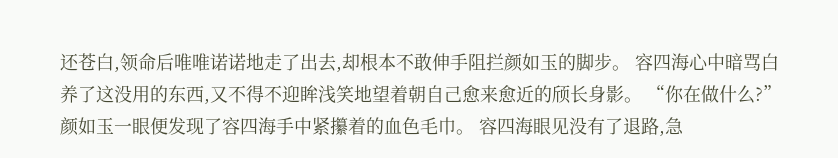还苍白,领命后唯唯诺诺地走了出去,却根本不敢伸手阻拦颜如玉的脚步。 容四海心中暗骂白养了这没用的东西,又不得不迎眸浅笑地望着朝自己愈来愈近的颀长身影。 “你在做什么?”颜如玉一眼便发现了容四海手中紧攥着的血色毛巾。 容四海眼见没有了退路,急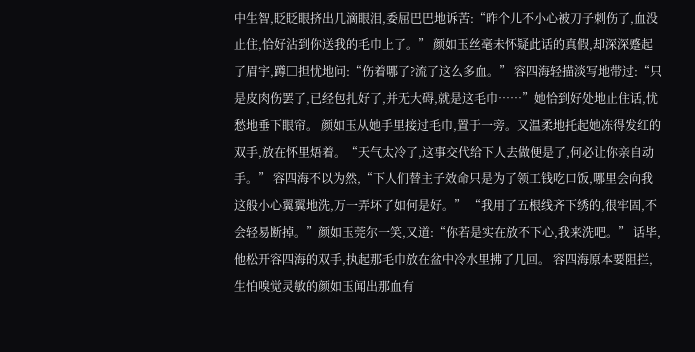中生智,眨眨眼挤出几滴眼泪,委屈巴巴地诉苦:“昨个儿不小心被刀子刺伤了,血没止住,恰好沾到你送我的毛巾上了。” 颜如玉丝毫未怀疑此话的真假,却深深蹙起了眉宇,蹲□担忧地问:“伤着哪了?流了这么多血。” 容四海轻描淡写地带过:“只是皮肉伤罢了,已经包扎好了,并无大碍,就是这毛巾……”她恰到好处地止住话,忧愁地垂下眼帘。 颜如玉从她手里接过毛巾,置于一旁。又温柔地托起她冻得发红的双手,放在怀里焐着。“天气太冷了,这事交代给下人去做便是了,何必让你亲自动手。” 容四海不以为然,“下人们替主子效命只是为了领工钱吃口饭,哪里会向我这般小心翼翼地洗,万一弄坏了如何是好。” “我用了五根线齐下绣的,很牢固,不会轻易断掉。”颜如玉莞尔一笑,又道:“你若是实在放不下心,我来洗吧。” 话毕,他松开容四海的双手,执起那毛巾放在盆中冷水里拂了几回。 容四海原本要阻拦,生怕嗅觉灵敏的颜如玉闻出那血有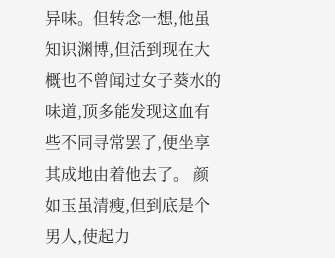异味。但转念一想,他虽知识渊博,但活到现在大概也不曾闻过女子葵水的味道,顶多能发现这血有些不同寻常罢了,便坐享其成地由着他去了。 颜如玉虽清瘦,但到底是个男人,使起力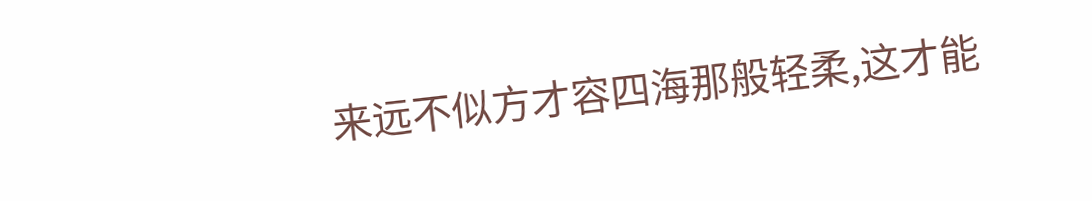来远不似方才容四海那般轻柔,这才能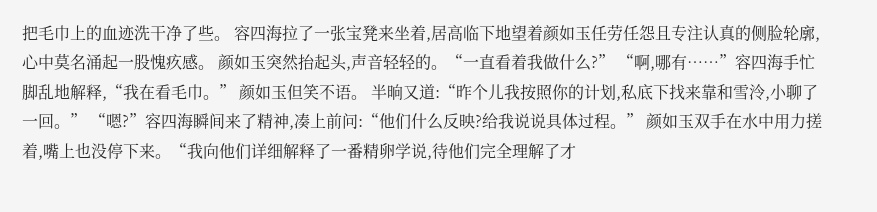把毛巾上的血迹洗干净了些。 容四海拉了一张宝凳来坐着,居高临下地望着颜如玉任劳任怨且专注认真的侧脸轮廓,心中莫名涌起一股愧疚感。 颜如玉突然抬起头,声音轻轻的。“一直看着我做什么?” “啊,哪有……”容四海手忙脚乱地解释,“我在看毛巾。” 颜如玉但笑不语。 半晌又道:“昨个儿我按照你的计划,私底下找来靠和雪泠,小聊了一回。” “嗯?”容四海瞬间来了精神,凑上前问:“他们什么反映?给我说说具体过程。” 颜如玉双手在水中用力搓着,嘴上也没停下来。“我向他们详细解释了一番精卵学说,待他们完全理解了才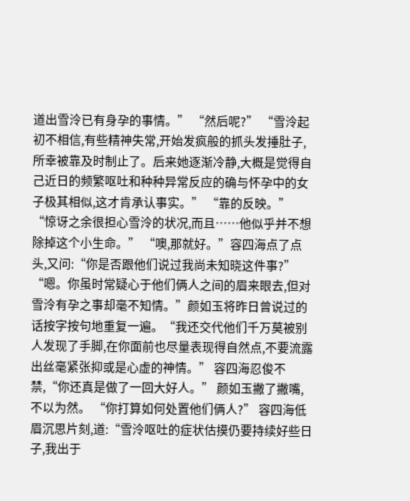道出雪泠已有身孕的事情。” “然后呢?” “雪泠起初不相信,有些精神失常,开始发疯般的抓头发捶肚子,所幸被靠及时制止了。后来她逐渐冷静,大概是觉得自己近日的频繁呕吐和种种异常反应的确与怀孕中的女子极其相似,这才肯承认事实。” “靠的反映。” “惊讶之余很担心雪泠的状况,而且……他似乎并不想除掉这个小生命。” “噢,那就好。”容四海点了点头,又问:“你是否跟他们说过我尚未知晓这件事?” “嗯。你虽时常疑心于他们俩人之间的眉来眼去,但对雪泠有孕之事却毫不知情。”颜如玉将昨日曾说过的话按字按句地重复一遍。“我还交代他们千万莫被别人发现了手脚,在你面前也尽量表现得自然点,不要流露出丝毫紧张抑或是心虚的神情。” 容四海忍俊不禁,“你还真是做了一回大好人。” 颜如玉撇了撇嘴,不以为然。 “你打算如何处置他们俩人?” 容四海低眉沉思片刻,道:“雪泠呕吐的症状估摸仍要持续好些日子,我出于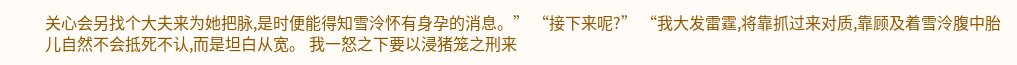关心会另找个大夫来为她把脉,是时便能得知雪泠怀有身孕的消息。” “接下来呢?” “我大发雷霆,将靠抓过来对质,靠顾及着雪泠腹中胎儿自然不会抵死不认,而是坦白从宽。 我一怒之下要以浸猪笼之刑来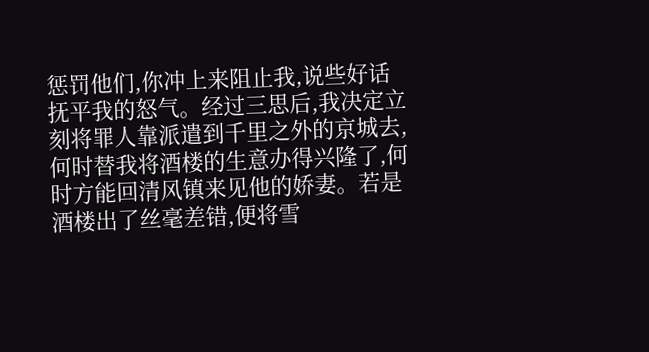惩罚他们,你冲上来阻止我,说些好话抚平我的怒气。经过三思后,我决定立刻将罪人靠派遣到千里之外的京城去,何时替我将酒楼的生意办得兴隆了,何时方能回清风镇来见他的娇妻。若是酒楼出了丝毫差错,便将雪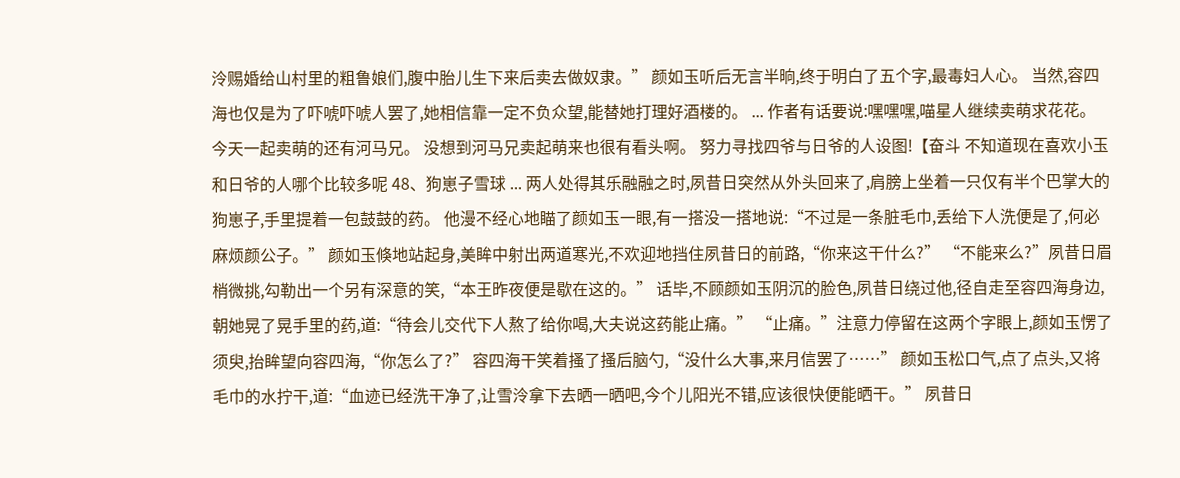泠赐婚给山村里的粗鲁娘们,腹中胎儿生下来后卖去做奴隶。” 颜如玉听后无言半晌,终于明白了五个字,最毒妇人心。 当然,容四海也仅是为了吓唬吓唬人罢了,她相信靠一定不负众望,能替她打理好酒楼的。 ... 作者有话要说:嘿嘿嘿,喵星人继续卖萌求花花。 今天一起卖萌的还有河马兄。 没想到河马兄卖起萌来也很有看头啊。 努力寻找四爷与日爷的人设图!【奋斗 不知道现在喜欢小玉和日爷的人哪个比较多呢 48、狗崽子雪球 ... 两人处得其乐融融之时,夙昔日突然从外头回来了,肩膀上坐着一只仅有半个巴掌大的狗崽子,手里提着一包鼓鼓的药。 他漫不经心地瞄了颜如玉一眼,有一搭没一搭地说:“不过是一条脏毛巾,丢给下人洗便是了,何必麻烦颜公子。” 颜如玉倏地站起身,美眸中射出两道寒光,不欢迎地挡住夙昔日的前路,“你来这干什么?” “不能来么?”夙昔日眉梢微挑,勾勒出一个另有深意的笑,“本王昨夜便是歇在这的。” 话毕,不顾颜如玉阴沉的脸色,夙昔日绕过他,径自走至容四海身边,朝她晃了晃手里的药,道:“待会儿交代下人熬了给你喝,大夫说这药能止痛。” “止痛。”注意力停留在这两个字眼上,颜如玉愣了须臾,抬眸望向容四海,“你怎么了?” 容四海干笑着搔了搔后脑勺,“没什么大事,来月信罢了……” 颜如玉松口气,点了点头,又将毛巾的水拧干,道:“血迹已经洗干净了,让雪泠拿下去晒一晒吧,今个儿阳光不错,应该很快便能晒干。” 夙昔日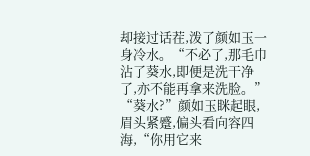却接过话茬,泼了颜如玉一身冷水。“不必了,那毛巾沾了葵水,即便是洗干净了,亦不能再拿来洗脸。” “葵水?”颜如玉眯起眼,眉头紧蹙,偏头看向容四海,“你用它来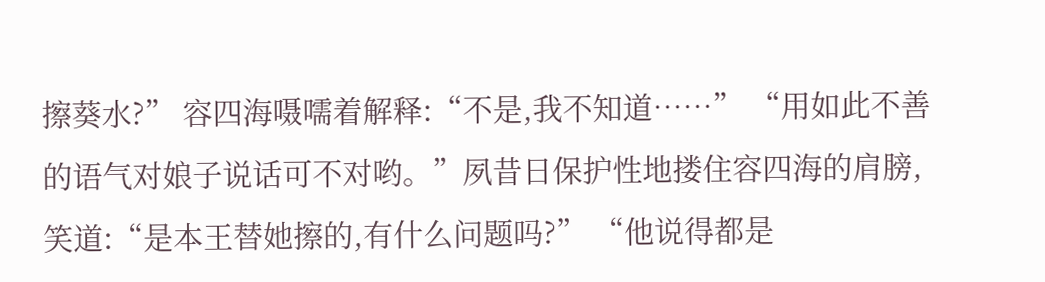擦葵水?” 容四海嗫嚅着解释:“不是,我不知道……” “用如此不善的语气对娘子说话可不对哟。”夙昔日保护性地搂住容四海的肩膀,笑道:“是本王替她擦的,有什么问题吗?” “他说得都是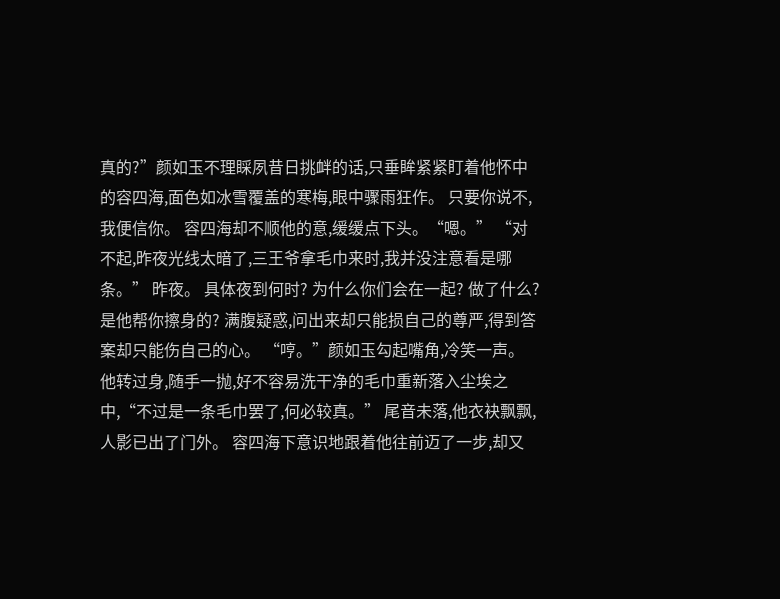真的?”颜如玉不理睬夙昔日挑衅的话,只垂眸紧紧盯着他怀中的容四海,面色如冰雪覆盖的寒梅,眼中骤雨狂作。 只要你说不,我便信你。 容四海却不顺他的意,缓缓点下头。“嗯。” “对不起,昨夜光线太暗了,三王爷拿毛巾来时,我并没注意看是哪条。” 昨夜。 具体夜到何时? 为什么你们会在一起? 做了什么? 是他帮你擦身的? 满腹疑惑,问出来却只能损自己的尊严,得到答案却只能伤自己的心。 “哼。”颜如玉勾起嘴角,冷笑一声。 他转过身,随手一抛,好不容易洗干净的毛巾重新落入尘埃之中,“不过是一条毛巾罢了,何必较真。” 尾音未落,他衣袂飘飘,人影已出了门外。 容四海下意识地跟着他往前迈了一步,却又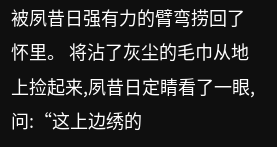被夙昔日强有力的臂弯捞回了怀里。 将沾了灰尘的毛巾从地上捡起来,夙昔日定睛看了一眼,问:“这上边绣的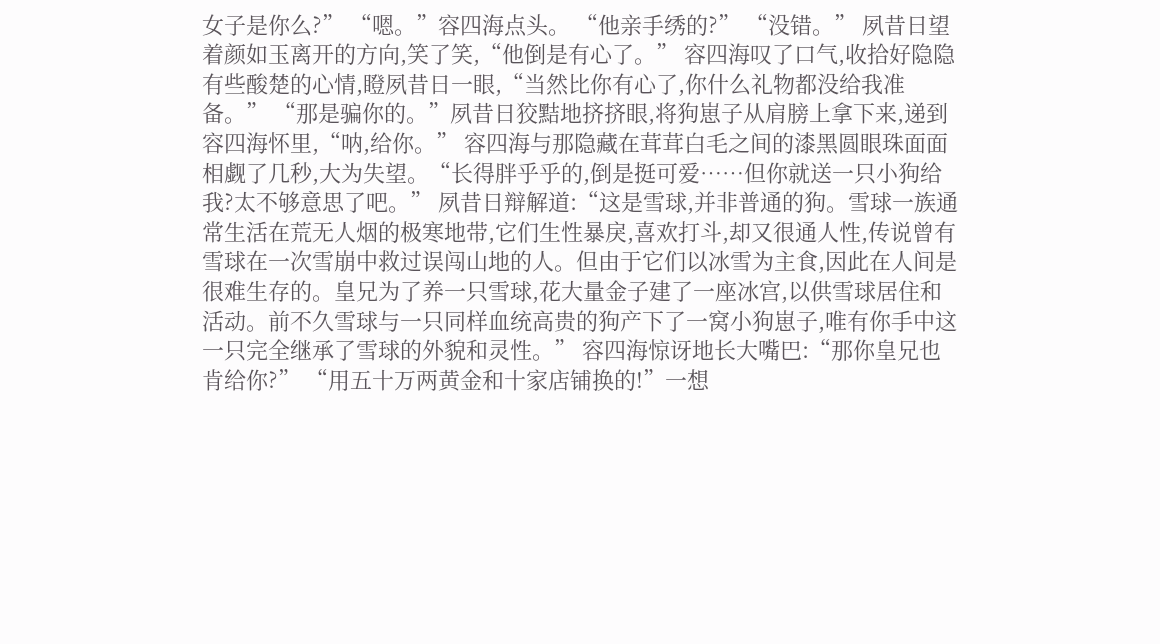女子是你么?” “嗯。”容四海点头。 “他亲手绣的?” “没错。” 夙昔日望着颜如玉离开的方向,笑了笑,“他倒是有心了。” 容四海叹了口气,收拾好隐隐有些酸楚的心情,瞪夙昔日一眼,“当然比你有心了,你什么礼物都没给我准备。” “那是骗你的。”夙昔日狡黠地挤挤眼,将狗崽子从肩膀上拿下来,递到容四海怀里,“呐,给你。” 容四海与那隐藏在茸茸白毛之间的漆黑圆眼珠面面相觑了几秒,大为失望。“长得胖乎乎的,倒是挺可爱……但你就送一只小狗给我?太不够意思了吧。” 夙昔日辩解道:“这是雪球,并非普通的狗。雪球一族通常生活在荒无人烟的极寒地带,它们生性暴戾,喜欢打斗,却又很通人性,传说曾有雪球在一次雪崩中救过误闯山地的人。但由于它们以冰雪为主食,因此在人间是很难生存的。皇兄为了养一只雪球,花大量金子建了一座冰宫,以供雪球居住和活动。前不久雪球与一只同样血统高贵的狗产下了一窝小狗崽子,唯有你手中这一只完全继承了雪球的外貌和灵性。” 容四海惊讶地长大嘴巴:“那你皇兄也肯给你?” “用五十万两黄金和十家店铺换的!”一想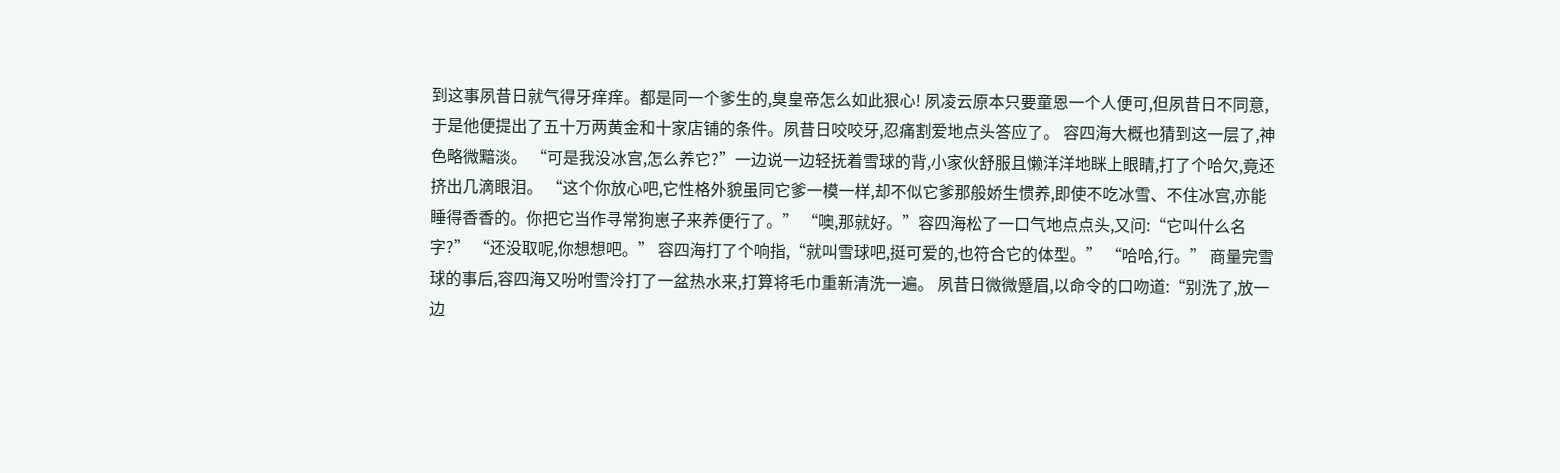到这事夙昔日就气得牙痒痒。都是同一个爹生的,臭皇帝怎么如此狠心! 夙凌云原本只要童恩一个人便可,但夙昔日不同意,于是他便提出了五十万两黄金和十家店铺的条件。夙昔日咬咬牙,忍痛割爱地点头答应了。 容四海大概也猜到这一层了,神色略微黯淡。 “可是我没冰宫,怎么养它?”一边说一边轻抚着雪球的背,小家伙舒服且懒洋洋地眯上眼睛,打了个哈欠,竟还挤出几滴眼泪。 “这个你放心吧,它性格外貌虽同它爹一模一样,却不似它爹那般娇生惯养,即使不吃冰雪、不住冰宫,亦能睡得香香的。你把它当作寻常狗崽子来养便行了。” “噢,那就好。”容四海松了一口气地点点头,又问:“它叫什么名字?” “还没取呢,你想想吧。” 容四海打了个响指,“就叫雪球吧,挺可爱的,也符合它的体型。” “哈哈,行。” 商量完雪球的事后,容四海又吩咐雪泠打了一盆热水来,打算将毛巾重新清洗一遍。 夙昔日微微蹙眉,以命令的口吻道:“别洗了,放一边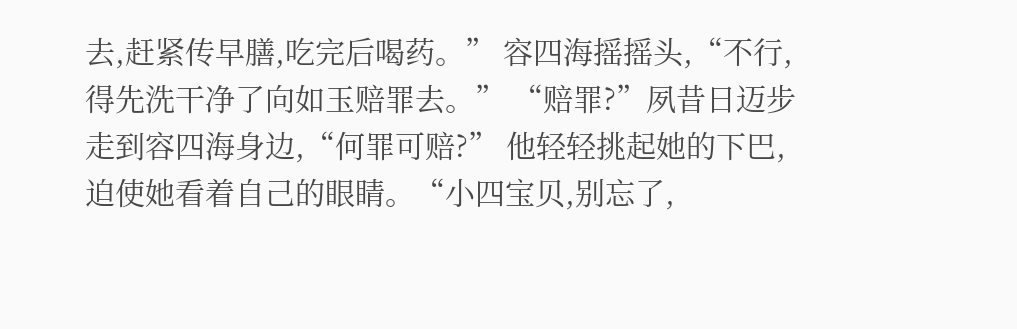去,赶紧传早膳,吃完后喝药。” 容四海摇摇头,“不行,得先洗干净了向如玉赔罪去。” “赔罪?”夙昔日迈步走到容四海身边,“何罪可赔?” 他轻轻挑起她的下巴,迫使她看着自己的眼睛。“小四宝贝,别忘了,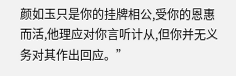颜如玉只是你的挂牌相公,受你的恩惠而活,他理应对你言听计从,但你并无义务对其作出回应。”